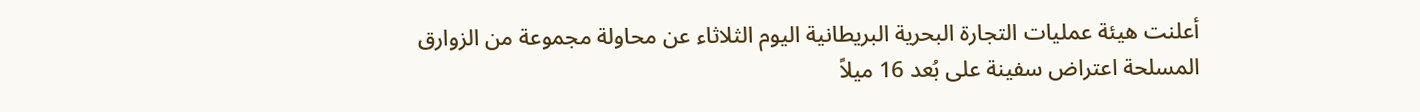أعلنت هيئة عمليات التجارة البحرية البريطانية اليوم الثلاثاء عن محاولة مجموعة من الزوارق المسلحة اعتراض سفينة على بُعد 16 ميلاً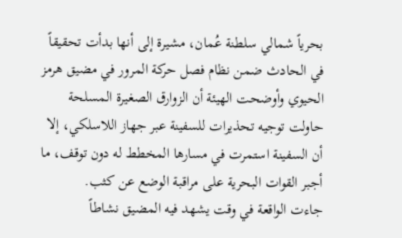بحرياً شمالي سلطنة عُمان، مشيرة إلى أنها بدأت تحقيقاً في الحادث ضمن نظام فصل حركة المرور في مضيق هرمز الحيوي وأوضحت الهيئة أن الزوارق الصغيرة المسلحة حاولت توجيه تحذيرات للسفينة عبر جهاز اللاسلكي، إلا أن السفينة استمرت في مسارها المخطط له دون توقف، ما أجبر القوات البحرية على مراقبة الوضع عن كثب.
جاءت الواقعة في وقت يشهد فيه المضيق نشاطاً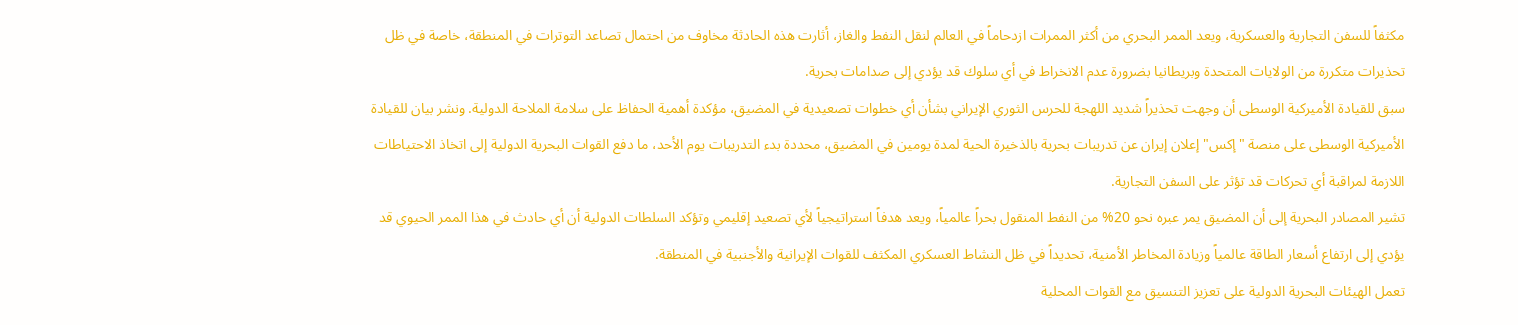مكثفاً للسفن التجارية والعسكرية، ويعد الممر البحري من أكثر الممرات ازدحاماً في العالم لنقل النفط والغاز، أثارت هذه الحادثة مخاوف من احتمال تصاعد التوترات في المنطقة، خاصة في ظل تحذيرات متكررة من الولايات المتحدة وبريطانيا بضرورة عدم الانخراط في أي سلوك قد يؤدي إلى صدامات بحرية.
سبق للقيادة الأميركية الوسطى أن وجهت تحذيراً شديد اللهجة للحرس الثوري الإيراني بشأن أي خطوات تصعيدية في المضيق، مؤكدة أهمية الحفاظ على سلامة الملاحة الدولية. ونشر بيان للقيادة الأميركية الوسطى على منصة "إكس" إعلان إيران عن تدريبات بحرية بالذخيرة الحية لمدة يومين في المضيق، محددة بدء التدريبات يوم الأحد، ما دفع القوات البحرية الدولية إلى اتخاذ الاحتياطات اللازمة لمراقبة أي تحركات قد تؤثر على السفن التجارية.
تشير المصادر البحرية إلى أن المضيق يمر عبره نحو 20% من النفط المنقول بحراً عالمياً، ويعد هدفاً استراتيجياً لأي تصعيد إقليمي وتؤكد السلطات الدولية أن أي حادث في هذا الممر الحيوي قد يؤدي إلى ارتفاع أسعار الطاقة عالمياً وزيادة المخاطر الأمنية، تحديداً في ظل النشاط العسكري المكثف للقوات الإيرانية والأجنبية في المنطقة.
تعمل الهيئات البحرية الدولية على تعزيز التنسيق مع القوات المحلية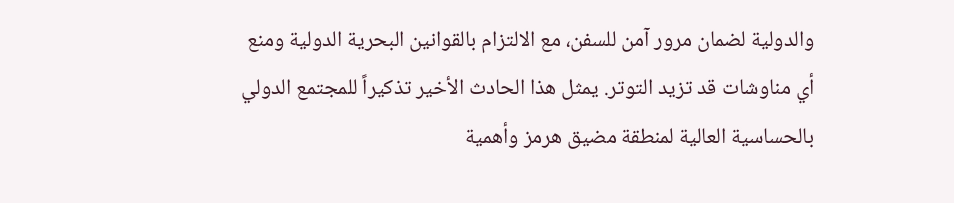والدولية لضمان مرور آمن للسفن، مع الالتزام بالقوانين البحرية الدولية ومنع أي مناوشات قد تزيد التوتر. يمثل هذا الحادث الأخير تذكيراً للمجتمع الدولي بالحساسية العالية لمنطقة مضيق هرمز وأهمية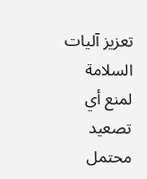تعزيز آليات السلامة لمنع أي تصعيد محتمل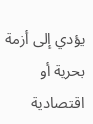يؤدي إلى أزمة بحرية أو اقتصادية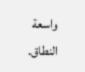واسعة النطاق.